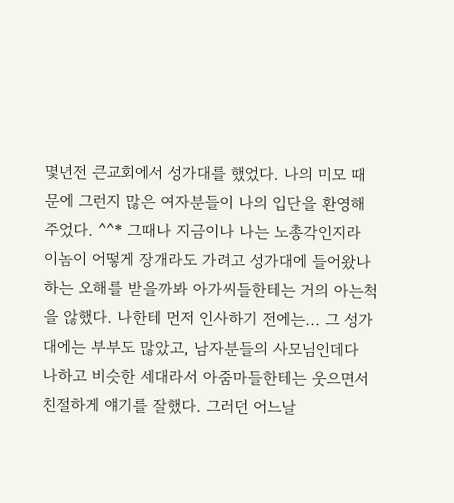몇년전 큰교회에서 성가대를 했었다. 나의 미모 때문에 그런지 많은 여자분들이 나의 입단을 환영해 주었다. ^^* 그때나 지금이나 나는 노총각인지라 이놈이 어떻게 장개라도 가려고 성가대에 들어왔나 하는 오해를 받을까봐 아가씨들한테는 거의 아는척을 않했다. 나한테 먼저 인사하기 전에는... 그 성가대에는 부부도 많았고, 남자분들의 사모님인데다 나하고 비슷한 세대라서 아줌마들한테는 웃으면서 친절하게 얘기를 잘했다. 그러던 어느날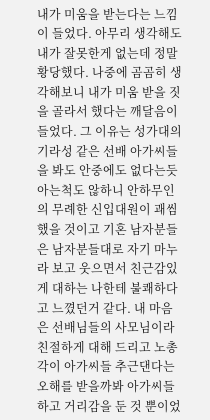내가 미움을 받는다는 느낌이 들었다. 아무리 생각해도 내가 잘못한게 없는데 정말 황당했다. 나중에 곰곰히 생각해보니 내가 미움 받을 짓을 골라서 했다는 깨달음이 들었다. 그 이유는 성가대의 기라성 같은 선배 아가씨들을 봐도 안중에도 없다는듯 아는척도 않하니 안하무인의 무례한 신입대원이 괘씸했을 것이고 기혼 남자분들은 남자분들대로 자기 마누라 보고 웃으면서 친근감있게 대하는 나한테 불쾌하다고 느꼈던거 같다. 내 마음은 선배님들의 사모님이라 친절하게 대해 드리고 노총각이 아가씨들 추근댄다는 오해를 받을까봐 아가씨들하고 거리감을 둔 것 뿐이었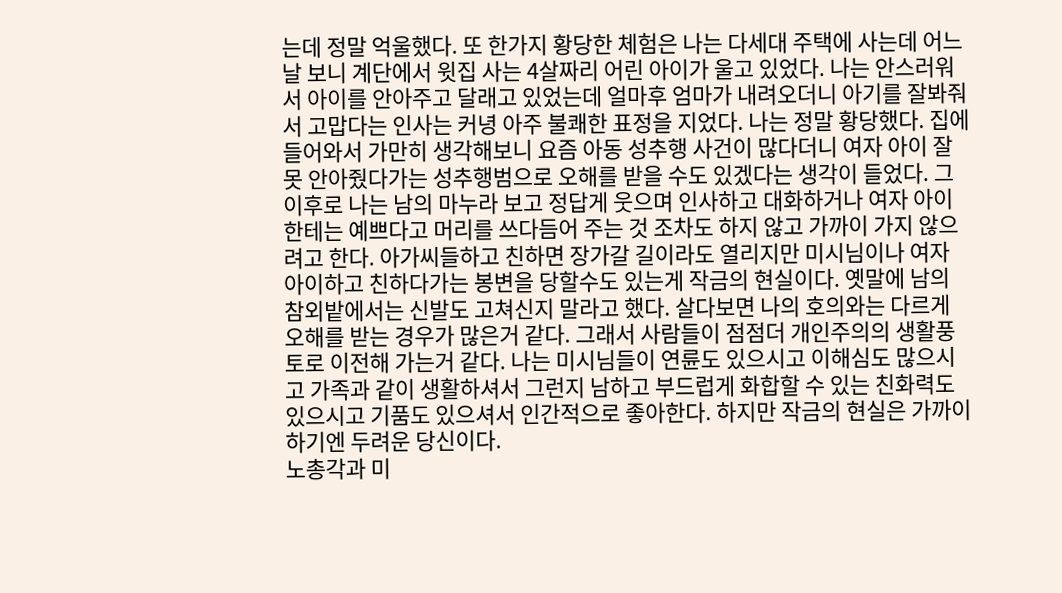는데 정말 억울했다. 또 한가지 황당한 체험은 나는 다세대 주택에 사는데 어느날 보니 계단에서 윗집 사는 4살짜리 어린 아이가 울고 있었다. 나는 안스러워서 아이를 안아주고 달래고 있었는데 얼마후 엄마가 내려오더니 아기를 잘봐줘서 고맙다는 인사는 커녕 아주 불쾌한 표정을 지었다. 나는 정말 황당했다. 집에 들어와서 가만히 생각해보니 요즘 아동 성추행 사건이 많다더니 여자 아이 잘못 안아줬다가는 성추행범으로 오해를 받을 수도 있겠다는 생각이 들었다. 그 이후로 나는 남의 마누라 보고 정답게 웃으며 인사하고 대화하거나 여자 아이한테는 예쁘다고 머리를 쓰다듬어 주는 것 조차도 하지 않고 가까이 가지 않으려고 한다. 아가씨들하고 친하면 장가갈 길이라도 열리지만 미시님이나 여자 아이하고 친하다가는 봉변을 당할수도 있는게 작금의 현실이다. 옛말에 남의 참외밭에서는 신발도 고쳐신지 말라고 했다. 살다보면 나의 호의와는 다르게 오해를 받는 경우가 많은거 같다. 그래서 사람들이 점점더 개인주의의 생활풍토로 이전해 가는거 같다. 나는 미시님들이 연륜도 있으시고 이해심도 많으시고 가족과 같이 생활하셔서 그런지 남하고 부드럽게 화합할 수 있는 친화력도 있으시고 기품도 있으셔서 인간적으로 좋아한다. 하지만 작금의 현실은 가까이 하기엔 두려운 당신이다.
노총각과 미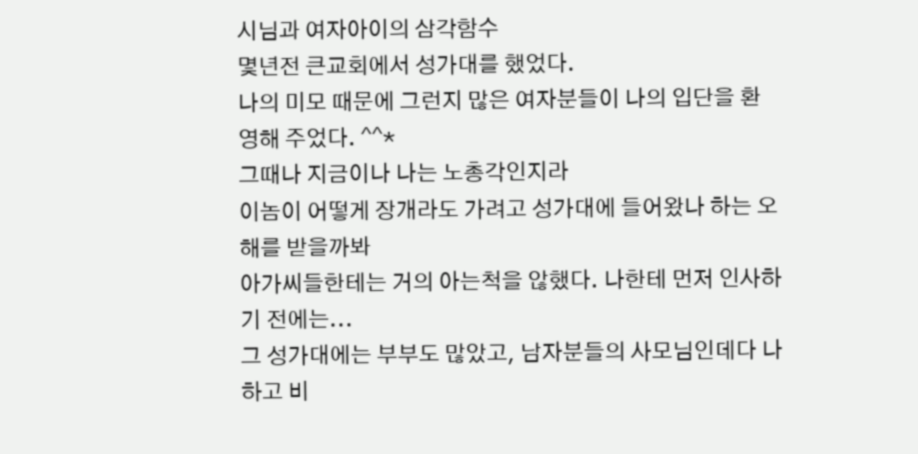시님과 여자아이의 삼각함수
몇년전 큰교회에서 성가대를 했었다.
나의 미모 때문에 그런지 많은 여자분들이 나의 입단을 환영해 주었다. ^^*
그때나 지금이나 나는 노총각인지라
이놈이 어떻게 장개라도 가려고 성가대에 들어왔나 하는 오해를 받을까봐
아가씨들한테는 거의 아는척을 않했다. 나한테 먼저 인사하기 전에는...
그 성가대에는 부부도 많았고, 남자분들의 사모님인데다 나하고 비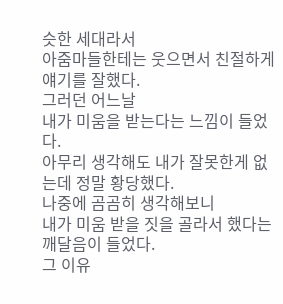슷한 세대라서
아줌마들한테는 웃으면서 친절하게 얘기를 잘했다.
그러던 어느날
내가 미움을 받는다는 느낌이 들었다.
아무리 생각해도 내가 잘못한게 없는데 정말 황당했다.
나중에 곰곰히 생각해보니
내가 미움 받을 짓을 골라서 했다는 깨달음이 들었다.
그 이유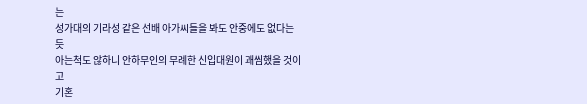는
성가대의 기라성 같은 선배 아가씨들을 봐도 안중에도 없다는듯
아는척도 않하니 안하무인의 무례한 신입대원이 괘씸했을 것이고
기혼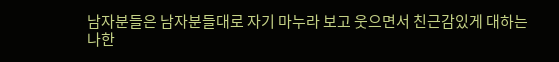남자분들은 남자분들대로 자기 마누라 보고 웃으면서 친근감있게 대하는
나한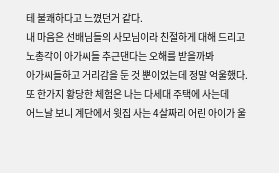테 불쾌하다고 느꼈던거 같다.
내 마음은 선배님들의 사모님이라 친절하게 대해 드리고
노총각이 아가씨들 추근댄다는 오해를 받을까봐
아가씨들하고 거리감을 둔 것 뿐이었는데 정말 억울했다.
또 한가지 황당한 체험은 나는 다세대 주택에 사는데
어느날 보니 계단에서 윗집 사는 4살짜리 어린 아이가 울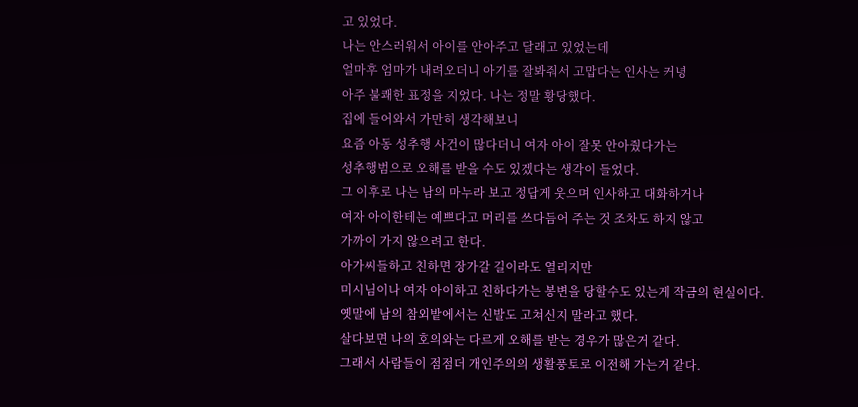고 있었다.
나는 안스러워서 아이를 안아주고 달래고 있었는데
얼마후 엄마가 내려오더니 아기를 잘봐줘서 고맙다는 인사는 커녕
아주 불쾌한 표정을 지었다. 나는 정말 황당했다.
집에 들어와서 가만히 생각해보니
요즘 아동 성추행 사건이 많다더니 여자 아이 잘못 안아줬다가는
성추행범으로 오해를 받을 수도 있겠다는 생각이 들었다.
그 이후로 나는 남의 마누라 보고 정답게 웃으며 인사하고 대화하거나
여자 아이한테는 예쁘다고 머리를 쓰다듬어 주는 것 조차도 하지 않고
가까이 가지 않으려고 한다.
아가씨들하고 친하면 장가갈 길이라도 열리지만
미시님이나 여자 아이하고 친하다가는 봉변을 당할수도 있는게 작금의 현실이다.
옛말에 남의 참외밭에서는 신발도 고쳐신지 말라고 했다.
살다보면 나의 호의와는 다르게 오해를 받는 경우가 많은거 같다.
그래서 사람들이 점점더 개인주의의 생활풍토로 이전해 가는거 같다.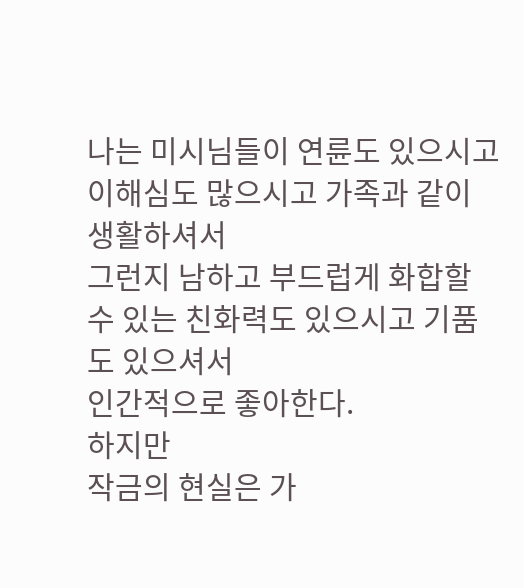나는 미시님들이 연륜도 있으시고 이해심도 많으시고 가족과 같이 생활하셔서
그런지 남하고 부드럽게 화합할 수 있는 친화력도 있으시고 기품도 있으셔서
인간적으로 좋아한다.
하지만
작금의 현실은 가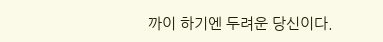까이 하기엔 두려운 당신이다.